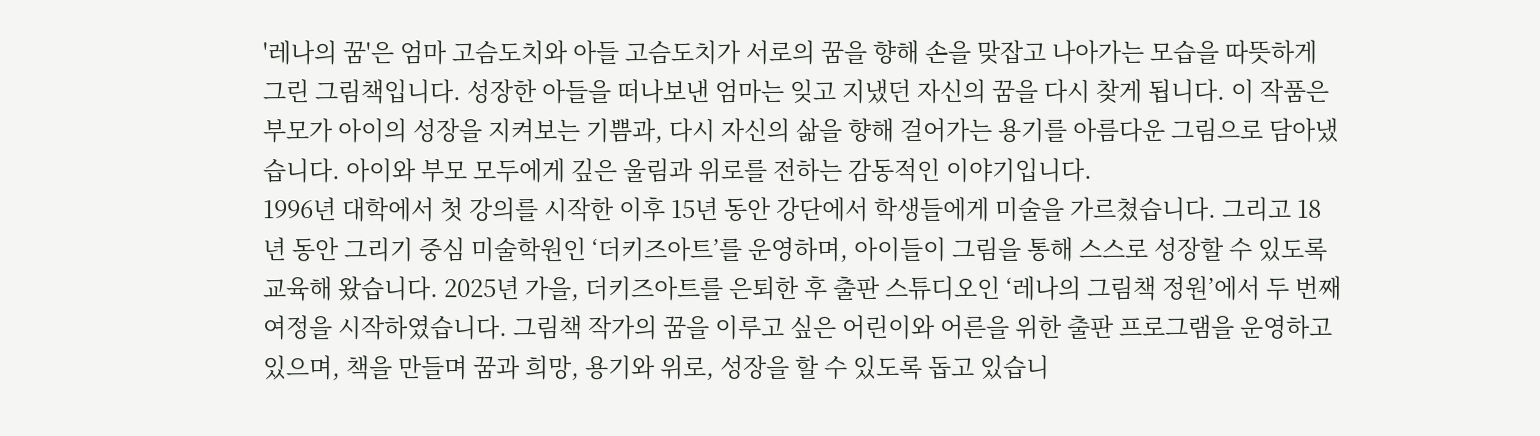'레나의 꿈'은 엄마 고슴도치와 아들 고슴도치가 서로의 꿈을 향해 손을 맞잡고 나아가는 모습을 따뜻하게 그린 그림책입니다. 성장한 아들을 떠나보낸 엄마는 잊고 지냈던 자신의 꿈을 다시 찾게 됩니다. 이 작품은 부모가 아이의 성장을 지켜보는 기쁨과, 다시 자신의 삶을 향해 걸어가는 용기를 아름다운 그림으로 담아냈습니다. 아이와 부모 모두에게 깊은 울림과 위로를 전하는 감동적인 이야기입니다.
1996년 대학에서 첫 강의를 시작한 이후 15년 동안 강단에서 학생들에게 미술을 가르쳤습니다. 그리고 18년 동안 그리기 중심 미술학원인 ‘더키즈아트’를 운영하며, 아이들이 그림을 통해 스스로 성장할 수 있도록 교육해 왔습니다. 2025년 가을, 더키즈아트를 은퇴한 후 출판 스튜디오인 ‘레나의 그림책 정원’에서 두 번째 여정을 시작하였습니다. 그림책 작가의 꿈을 이루고 싶은 어린이와 어른을 위한 출판 프로그램을 운영하고 있으며, 책을 만들며 꿈과 희망, 용기와 위로, 성장을 할 수 있도록 돕고 있습니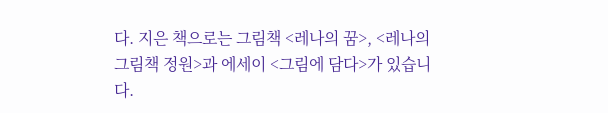다. 지은 책으로는 그림책 <레나의 꿈>, <레나의 그림책 정원>과 에세이 <그림에 담다>가 있습니다.